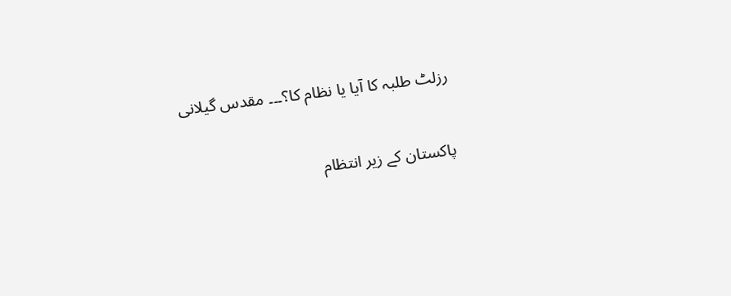رزلٹ طلبہ کا آیا یا نظام کا؟۔۔۔ مقدس گیلانی

پاکستان کے زیر انتظام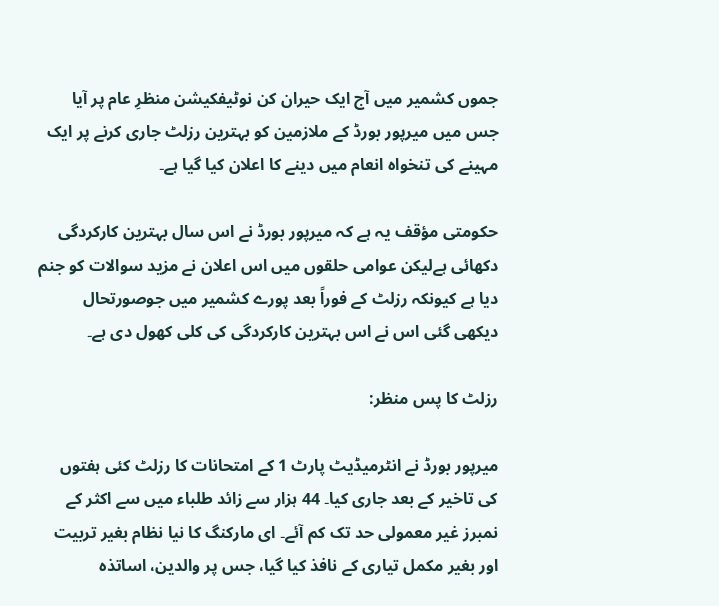جموں کشمیر میں آج ایک حیران کن نوٹیفکیشن منظرِ عام پر آیا جس میں میرپور بورڈ کے ملازمین کو بہترین رزلٹ جاری کرنے پر ایک مہینے کی تنخواہ انعام میں دینے کا اعلان کیا گیا ہے۔

حکومتی مؤقف یہ ہے کہ میرپور بورڈ نے اس سال بہترین کارکردگی دکھائی ہےلیکن عوامی حلقوں میں اس اعلان نے مزید سوالات کو جنم دیا ہے کیونکہ رزلٹ کے فوراً بعد پورے کشمیر میں جوصورتحال دیکھی گئی اس نے اس بہترین کارکردگی کی کلی کھول دی ہے۔

رزلٹ کا پس منظر:

میرپور بورڈ نے انٹرمیڈیٹ پارٹ 1 کے امتحانات کا رزلٹ کئی ہفتوں کی تاخیر کے بعد جاری کیا۔ 44 ہزار سے زائد طلباء میں سے اکثر کے نمبرز غیر معمولی حد تک کم آئے۔ ای مارکنگ کا نیا نظام بغیر تربیت اور بغیر مکمل تیاری کے نافذ کیا گیا، جس پر والدین، اساتذہ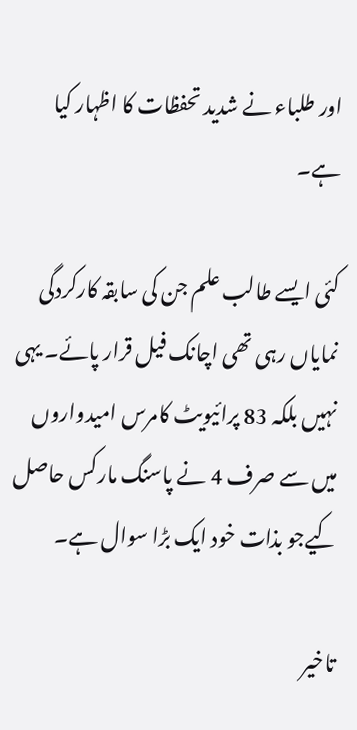اور طلباء نے شدید تحفظات کا اظہار کیا ہے۔

کئی ایسے طالب علم جن کی سابقہ کارکردگی نمایاں رہی تھی اچانک فیل قرار پائے۔ یہی نہیں بلکہ 83 پرائیویٹ کامرس امیدواروں میں سے صرف 4 نے پاسنگ مارکس حاصل کیےجو بذات خود ایک بڑا سوال ہے۔

تاخیر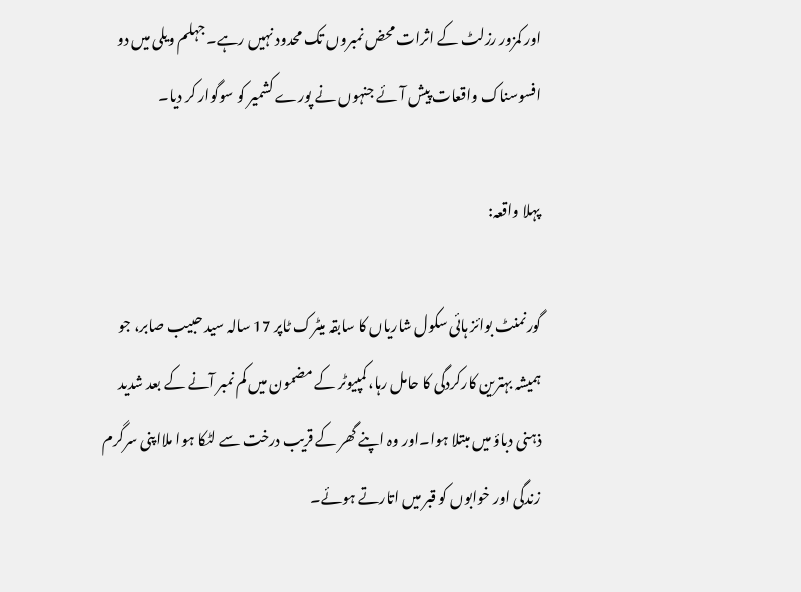اور کمزور رزلٹ کے اثرات محض نمبروں تک محدود نہیں رہے۔ جہلم ویلی میں دو افسوسناک واقعات پیش آئے جنہوں نے پورے کشمیر کو سوگوار کر دیا۔

پہلا واقعہ:

گورنمنٹ بوائز ہائی سکول شاریاں کا سابقہ میٹرک ٹاپر 17 سالہ سید حبیب صابر، جو ہمیشہ بہترین کارکردگی کا حامل رہا، کمپیوٹر کے مضمون میں کم نمبر آنے کے بعد شدید ذہنی دباؤ میں مبتلا ہوا۔اور وہ اپنے گھر کے قریب درخت سے لٹکا ہوا ملااپنی سرگرم زندگی اور خوابوں کو قبر میں اتارتے ہوئے۔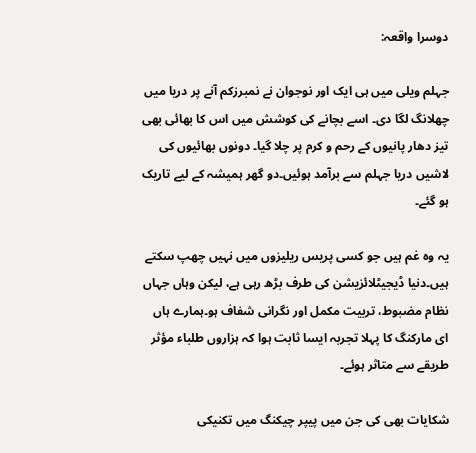دوسرا واقعہ:

جہلم ویلی میں ہی ایک اور نوجوان نے نمبرزکم آنے پر دریا میں چھلانگ لگا دی۔ اسے بچانے کی کوشش میں اس کا بھائی بھی تیز دھار پانیوں کے رحم و کرم پر چلا گیا۔ دونوں بھائیوں کی لاشیں دریا جہلم سے برآمد ہوئیں۔دو گھر ہمیشہ کے لیے تاریک ہو گئے۔

یہ وہ غم ہیں جو کسی پریس ریلیزوں میں نہیں چھپ سکتے ہیں۔دنیا ڈیجیٹلائزیشن کی طرف بڑھ رہی ہے، لیکن وہاں جہاں نظام مضبوط، تربیت مکمل اور نگرانی شفاف ہو۔ہمارے ہاں ای مارکنگ کا پہلا تجربہ ایسا ثابت ہوا کہ ہزاروں طلباء مؤثر طریقے سے متاثر ہوئے۔

شکایات بھی کی جن میں پیپر چیکنگ میں تکنیکی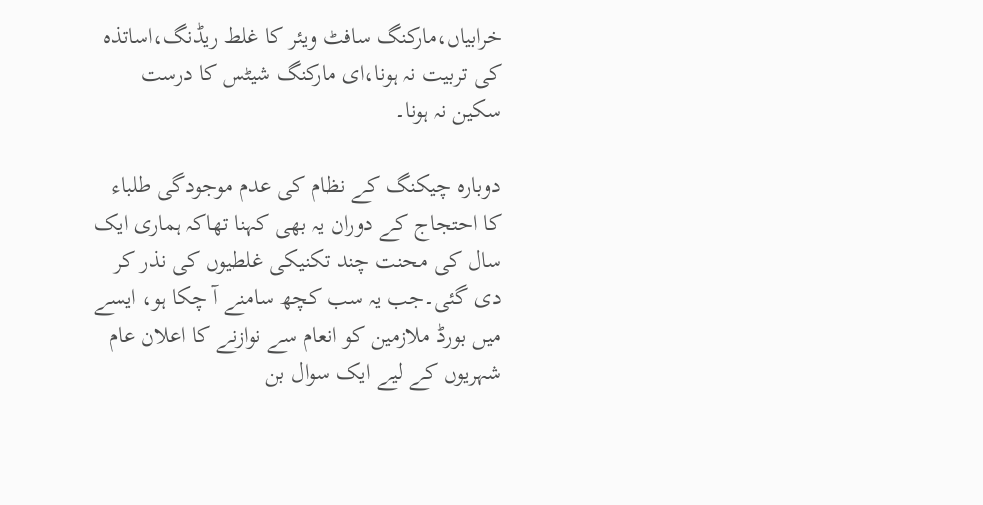خرابیاں،مارکنگ سافٹ ویئر کا غلط ریڈنگ،اساتذہ کی تربیت نہ ہونا،ای مارکنگ شیٹس کا درست سکین نہ ہونا۔

دوبارہ چیکنگ کے نظام کی عدم موجودگی طلباء کا احتجاج کے دوران یہ بھی کہنا تھاکہ ہماری ایک سال کی محنت چند تکنیکی غلطیوں کی نذر کر دی گئی۔جب یہ سب کچھ سامنے آ چکا ہو، ایسے میں بورڈ ملازمین کو انعام سے نوازنے کا اعلان عام شہریوں کے لیے ایک سوال بن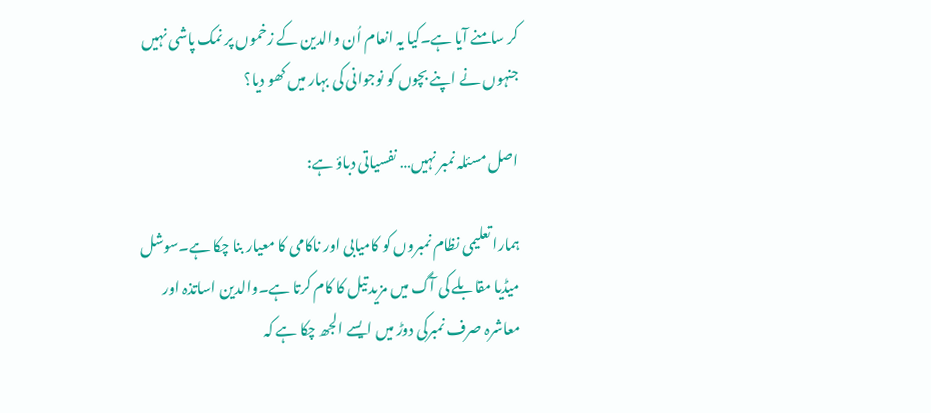کر سامنے آیا ہے۔کیا یہ انعام اُن والدین کے زخموں پر نمک پاشی نہیں جنہوں نے اپنے بچوں کو نوجوانی کی بہار میں کھو دیا؟

اصل مسئلہ نمبر نہیں… نفسیاتی دباؤ ہے:

ہمارا تعلیمی نظام نمبروں کو کامیابی اور ناکامی کا معیار بنا چکا ہے۔سوشل میڈیا مقابلے کی آگ میں مزید تیل کا کام کرتا ہے۔والدین اساتذہ اور معاشرہ صرف نمبرکی دوڑ میں ایسے الجھ چکا ہے کہ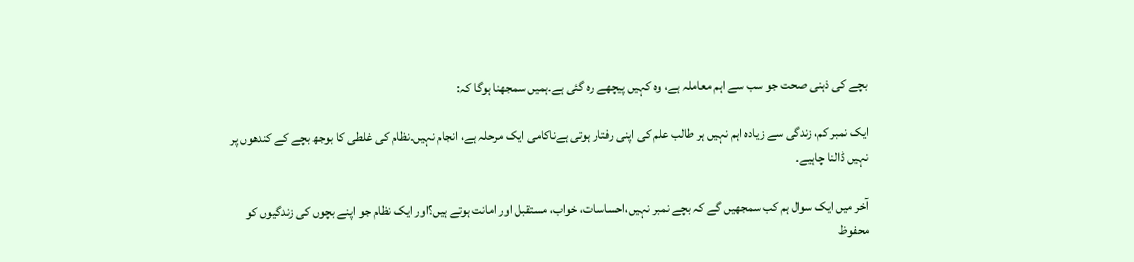بچے کی ذہنی صحت جو سب سے اہم معاملہ ہے، وہ کہیں پیچھے رہ گئی ہے۔ہمیں سمجھنا ہوگا کہ:

ایک نمبر کم، زندگی سے زیادہ اہم نہیں ہر طالب علم کی اپنی رفتار ہوتی ہےناکامی ایک مرحلہ ہے، انجام نہیں۔نظام کی غلطی کا بوجھ بچے کے کندھوں پر نہیں ڈالنا چاہیے۔

آخر میں ایک سوال ہم کب سمجھیں گے کہ بچے نمبر نہیں،احساسات، خواب، مستقبل اور امانت ہوتے ہیں؟اور ایک نظام جو اپنے بچوں کی زندگیوں کو محفوظ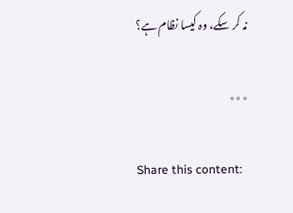نہ کر سکے، وہ کیسا نظام ہے؟

٭٭٭

Share this content: